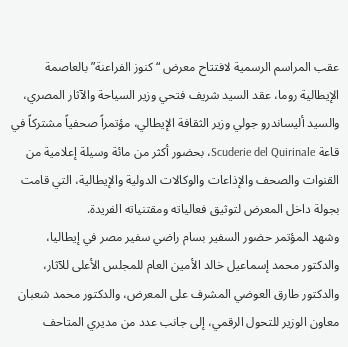عقب المراسم الرسمية لافتتاح معرض “كنوز الفراعنة” بالعاصمة الإيطالية روما، عقد السيد شريف فتحي وزير السياحة والآثار المصري، والسيد أليساندرو جولي وزير الثقافة الإيطالي، مؤتمراً صحفياً مشتركاً في قاعة Scuderie del Quirinale، بحضور أكثر من مائة وسيلة إعلامية من القنوات والصحف والإذاعات والوكالات الدولية والإيطالية، التي قامت بجولة داخل المعرض لتوثيق فعالياته ومقتنياته الفريدة.
وشهد المؤتمر حضور السفير بسام راضي سفير مصر في إيطاليا، والدكتور محمد إسماعيل خالد الأمين العام للمجلس الأعلى للآثار، والدكتور طارق العوضي المشرف على المعرض، والدكتور محمد شعبان معاون الوزير للتحول الرقمي، إلى جانب عدد من مديري المتاحف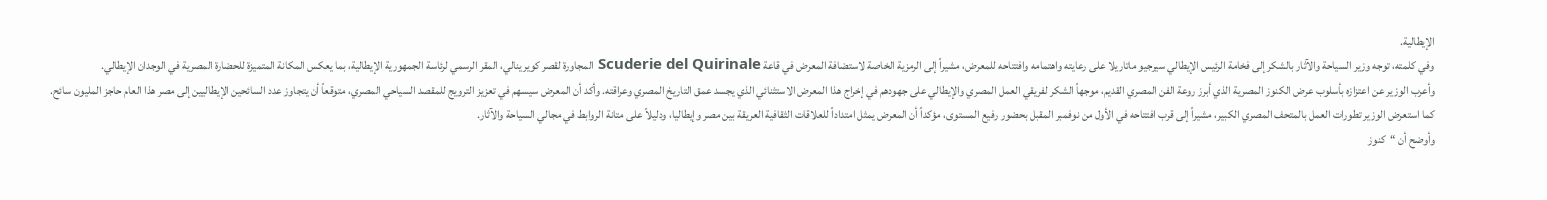الإيطالية.
وفي كلمته، توجه وزير السياحة والآثار بالشكر إلى فخامة الرئيس الإيطالي سيرجيو ماتاريلا على رعايته واهتمامه وافتتاحه للمعرض، مشيراً إلى الرمزية الخاصة لاستضافة المعرض في قاعة Scuderie del Quirinale المجاورة لقصر كويرينالي، المقر الرسمي لرئاسة الجمهورية الإيطالية، بما يعكس المكانة المتميزة للحضارة المصرية في الوجدان الإيطالي.
وأعرب الوزير عن اعتزازه بأسلوب عرض الكنوز المصرية الذي أبرز روعة الفن المصري القديم، موجهاً الشكر لفريقي العمل المصري والإيطالي على جهودهم في إخراج هذا المعرض الاستثنائي الذي يجسد عمق التاريخ المصري وعراقته. وأكد أن المعرض سيسهم في تعزيز الترويج للمقصد السياحي المصري، متوقعاً أن يتجاوز عدد السائحين الإيطاليين إلى مصر هذا العام حاجز المليون سائح.
كما استعرض الوزير تطورات العمل بالمتحف المصري الكبير، مشيراً إلى قرب افتتاحه في الأول من نوفمبر المقبل بحضور رفيع المستوى، مؤكداً أن المعرض يمثل امتداداً للعلاقات الثقافية العريقة بين مصر وإيطاليا، ودليلاً على متانة الروابط في مجالي السياحة والآثار.
وأوضح أن “كنوز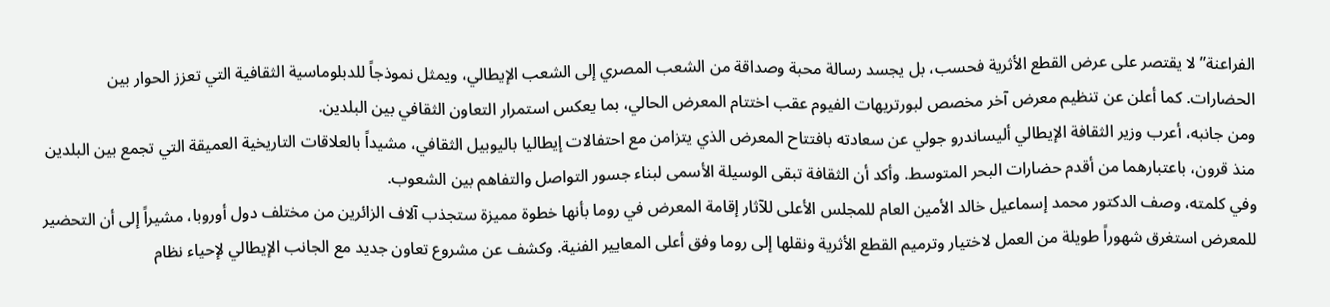الفراعنة” لا يقتصر على عرض القطع الأثرية فحسب، بل يجسد رسالة محبة وصداقة من الشعب المصري إلى الشعب الإيطالي، ويمثل نموذجاً للدبلوماسية الثقافية التي تعزز الحوار بين الحضارات. كما أعلن عن تنظيم معرض آخر مخصص لبورتريهات الفيوم عقب اختتام المعرض الحالي، بما يعكس استمرار التعاون الثقافي بين البلدين.
ومن جانبه، أعرب وزير الثقافة الإيطالي أليساندرو جولي عن سعادته بافتتاح المعرض الذي يتزامن مع احتفالات إيطاليا باليوبيل الثقافي، مشيداً بالعلاقات التاريخية العميقة التي تجمع بين البلدين منذ قرون، باعتبارهما من أقدم حضارات البحر المتوسط. وأكد أن الثقافة تبقى الوسيلة الأسمى لبناء جسور التواصل والتفاهم بين الشعوب.
وفي كلمته، وصف الدكتور محمد إسماعيل خالد الأمين العام للمجلس الأعلى للآثار إقامة المعرض في روما بأنها خطوة مميزة ستجذب آلاف الزائرين من مختلف دول أوروبا، مشيراً إلى أن التحضير للمعرض استغرق شهوراً طويلة من العمل لاختيار وترميم القطع الأثرية ونقلها إلى روما وفق أعلى المعايير الفنية. وكشف عن مشروع تعاون جديد مع الجانب الإيطالي لإحياء نظام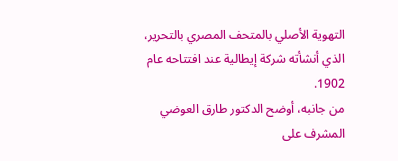التهوية الأصلي بالمتحف المصري بالتحرير، الذي أنشأته شركة إيطالية عند افتتاحه عام 1902.
من جانبه، أوضح الدكتور طارق العوضي المشرف على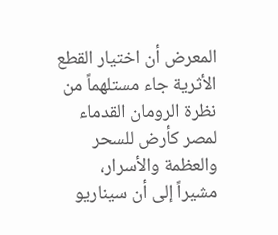المعرض أن اختيار القطع الأثرية جاء مستلهماً من نظرة الرومان القدماء لمصر كأرض للسحر والعظمة والأسرار، مشيراً إلى أن سيناريو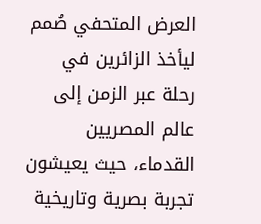العرض المتحفي صُمم ليأخذ الزائرين في رحلة عبر الزمن إلى عالم المصريين القدماء، حيث يعيشون تجربة بصرية وتاريخية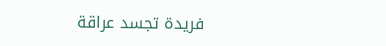فريدة تجسد عراقة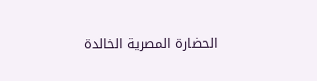الحضارة المصرية الخالدة